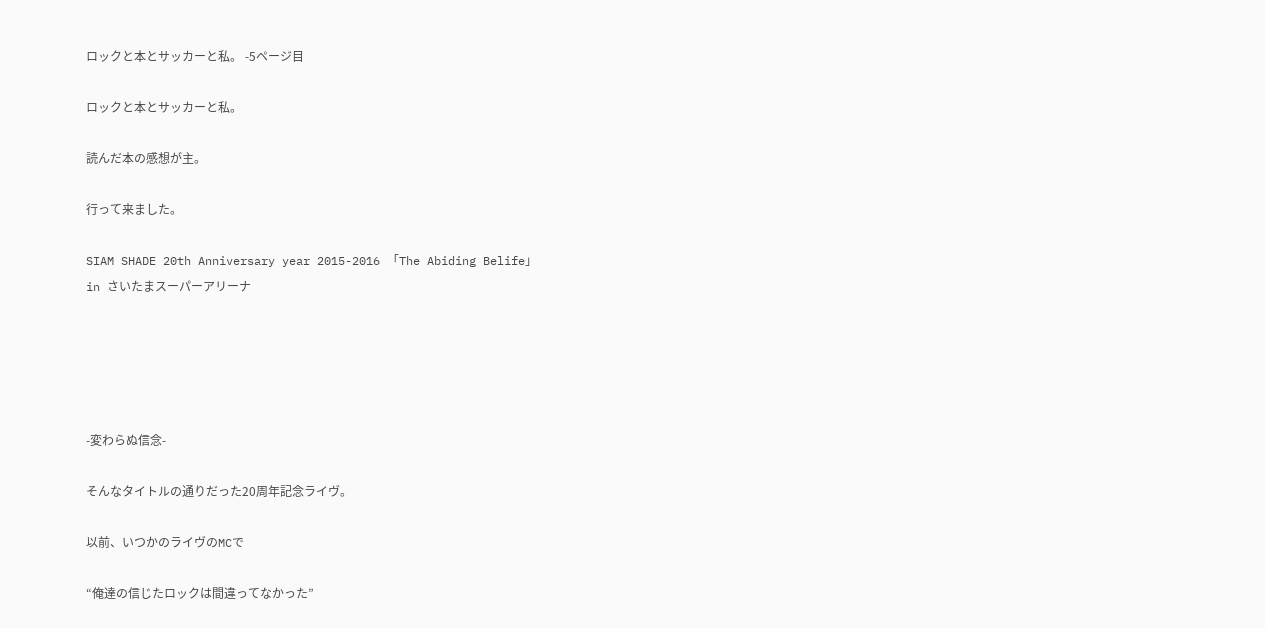ロックと本とサッカーと私。 -5ページ目

ロックと本とサッカーと私。

読んだ本の感想が主。

行って来ました。

SIAM SHADE 20th Anniversary year 2015-2016 「The Abiding Belife」
in さいたまスーパーアリーナ





-変わらぬ信念-

そんなタイトルの通りだった20周年記念ライヴ。

以前、いつかのライヴのMCで

“俺達の信じたロックは間違ってなかった”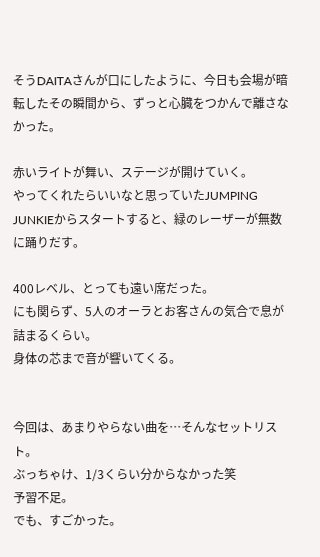そうDAITAさんが口にしたように、今日も会場が暗転したその瞬間から、ずっと心臓をつかんで離さなかった。

赤いライトが舞い、ステージが開けていく。
やってくれたらいいなと思っていたJUMPING JUNKIEからスタートすると、緑のレーザーが無数に踊りだす。

400レベル、とっても遠い席だった。
にも関らず、5人のオーラとお客さんの気合で息が詰まるくらい。
身体の芯まで音が響いてくる。


今回は、あまりやらない曲を…そんなセットリスト。
ぶっちゃけ、1/3くらい分からなかった笑
予習不足。
でも、すごかった。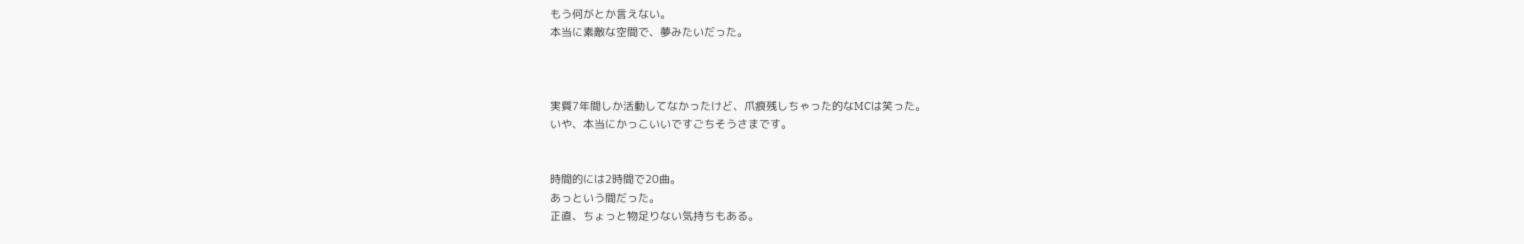もう何がとか言えない。
本当に素敵な空間で、夢みたいだった。



実質7年間しか活動してなかったけど、爪痕残しちゃった的なMCは笑った。
いや、本当にかっこいいですごちそうさまです。


時間的には2時間で20曲。
あっという間だった。
正直、ちょっと物足りない気持ちもある。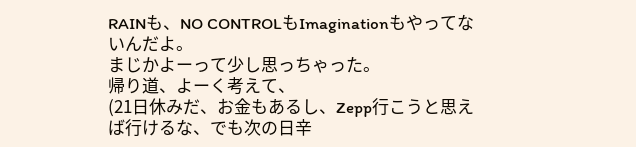RAINも、NO CONTROLもImaginationもやってないんだよ。
まじかよーって少し思っちゃった。
帰り道、よーく考えて、
(21日休みだ、お金もあるし、Zepp行こうと思えば行けるな、でも次の日辛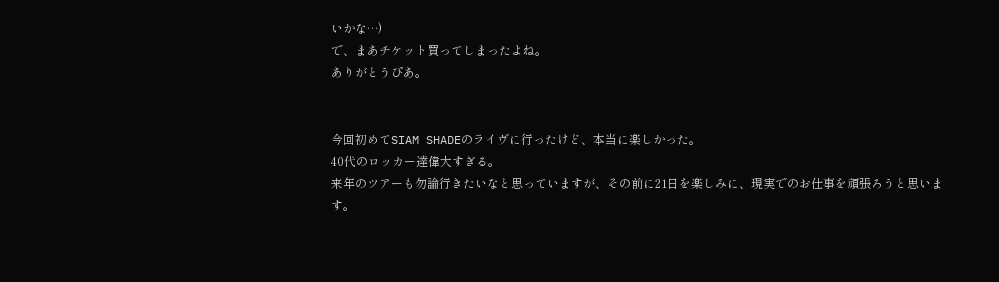いかな…)
で、まあチケット買ってしまったよね。
ありがとうぴあ。


今回初めてSIAM SHADEのライヴに行ったけど、本当に楽しかった。
40代のロッカー達偉大すぎる。
来年のツアーも勿論行きたいなと思っていますが、その前に21日を楽しみに、現実でのお仕事を頑張ろうと思います。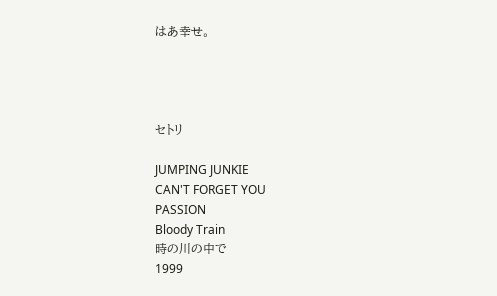はあ幸せ。




セトリ

JUMPING JUNKIE
CAN'T FORGET YOU
PASSION
Bloody Train
時の川の中で
1999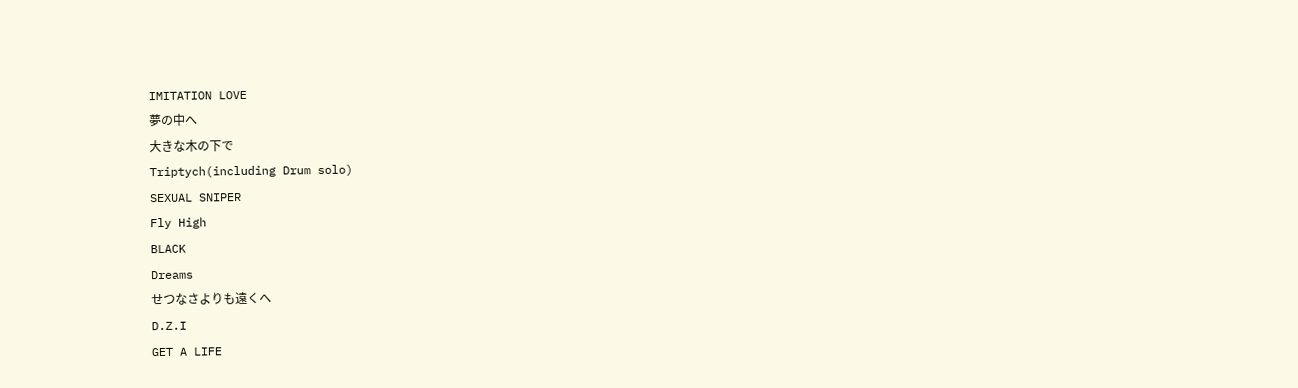IMITATION LOVE
夢の中へ
大きな木の下で
Triptych(including Drum solo)
SEXUAL SNIPER
Fly High
BLACK
Dreams
せつなさよりも遠くへ
D.Z.I
GET A LIFE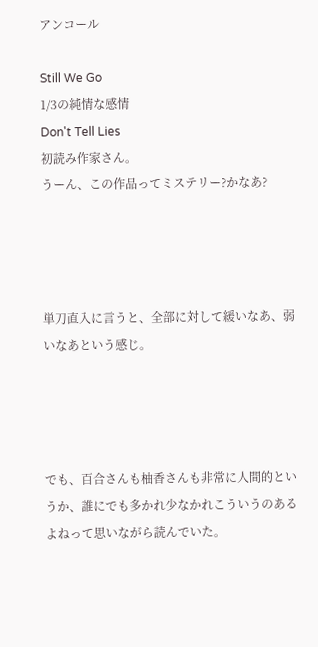アンコール

Still We Go
1/3の純情な感情
Don't Tell Lies
初読み作家さん。
うーん、この作品ってミステリー?かなあ?




単刀直入に言うと、全部に対して緩いなあ、弱いなあという感じ。




でも、百合さんも柚香さんも非常に人間的というか、誰にでも多かれ少なかれこういうのあるよねって思いながら読んでいた。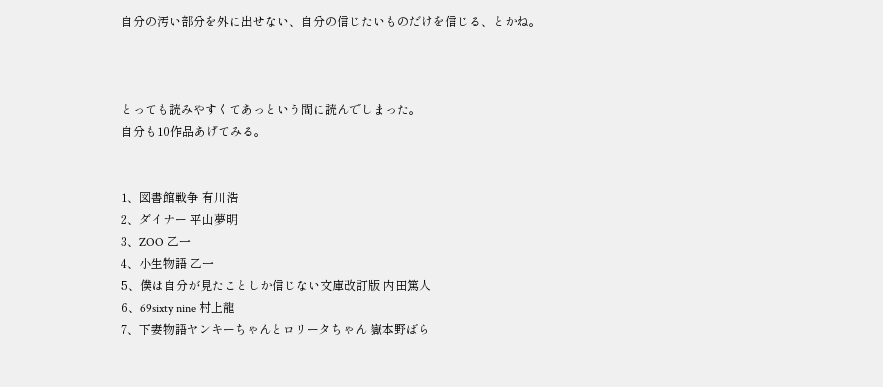自分の汚い部分を外に出せない、自分の信じたいものだけを信じる、とかね。



とっても読みやすくてあっという間に読んでしまった。
自分も10作品あげてみる。


1、図書館戦争 有川浩
2、ダイナー 平山夢明
3、ZOO 乙一
4、小生物語 乙一
5、僕は自分が見たことしか信じない文庫改訂版 内田篤人
6、69sixty nine 村上龍
7、下妻物語ヤンキーちゃんとロリータちゃん 嶽本野ばら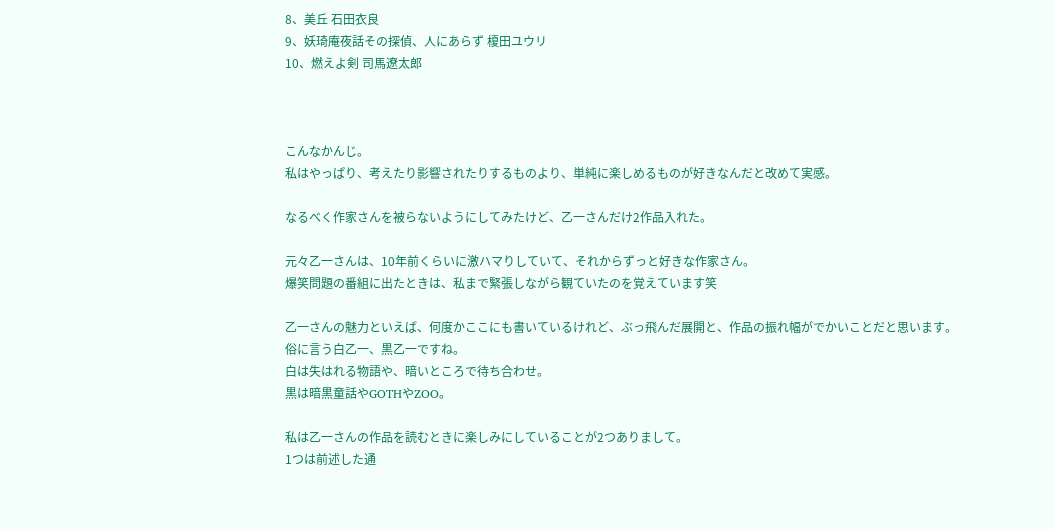8、美丘 石田衣良
9、妖琦庵夜話その探偵、人にあらず 榎田ユウリ
10、燃えよ剣 司馬遼太郎



こんなかんじ。
私はやっぱり、考えたり影響されたりするものより、単純に楽しめるものが好きなんだと改めて実感。

なるべく作家さんを被らないようにしてみたけど、乙一さんだけ2作品入れた。

元々乙一さんは、10年前くらいに激ハマりしていて、それからずっと好きな作家さん。
爆笑問題の番組に出たときは、私まで緊張しながら観ていたのを覚えています笑

乙一さんの魅力といえば、何度かここにも書いているけれど、ぶっ飛んだ展開と、作品の振れ幅がでかいことだと思います。
俗に言う白乙一、黒乙一ですね。
白は失はれる物語や、暗いところで待ち合わせ。
黒は暗黒童話やGOTHやZOO。

私は乙一さんの作品を読むときに楽しみにしていることが2つありまして。
1つは前述した通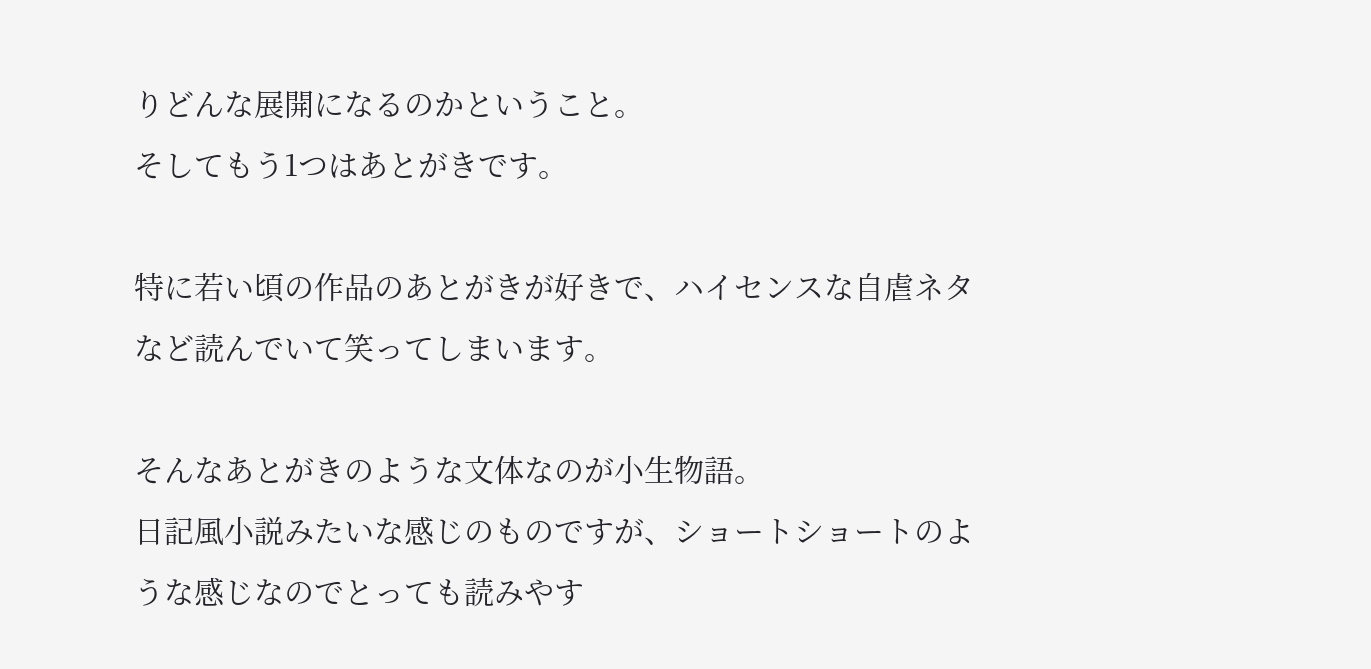りどんな展開になるのかということ。
そしてもう1つはあとがきです。

特に若い頃の作品のあとがきが好きで、ハイセンスな自虐ネタなど読んでいて笑ってしまいます。

そんなあとがきのような文体なのが小生物語。
日記風小説みたいな感じのものですが、ショートショートのような感じなのでとっても読みやす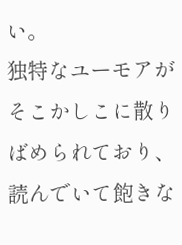い。
独特なユーモアがそこかしこに散りばめられており、読んでいて飽きな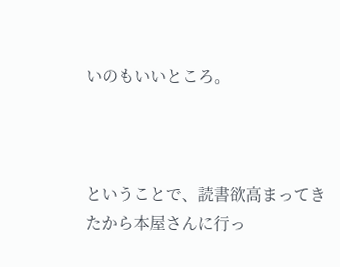いのもいいところ。



ということで、読書欲高まってきたから本屋さんに行っ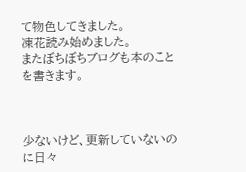て物色してきました。
凍花読み始めました。
またぼちぼちブログも本のことを書きます。



少ないけど、更新していないのに日々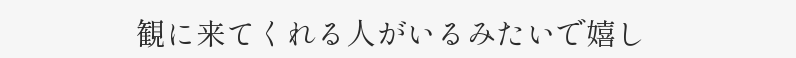観に来てくれる人がいるみたいで嬉し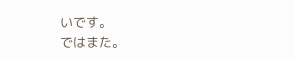いです。
ではまた。